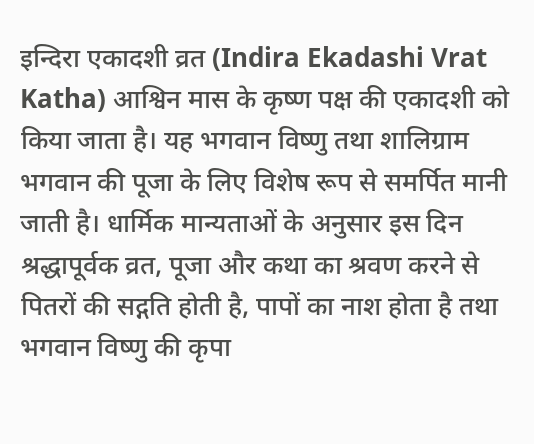इन्दिरा एकादशी व्रत (Indira Ekadashi Vrat Katha) आश्विन मास के कृष्ण पक्ष की एकादशी को किया जाता है। यह भगवान विष्णु तथा शालिग्राम भगवान की पूजा के लिए विशेष रूप से समर्पित मानी जाती है। धार्मिक मान्यताओं के अनुसार इस दिन श्रद्धापूर्वक व्रत, पूजा और कथा का श्रवण करने से पितरों की सद्गति होती है, पापों का नाश होता है तथा भगवान विष्णु की कृपा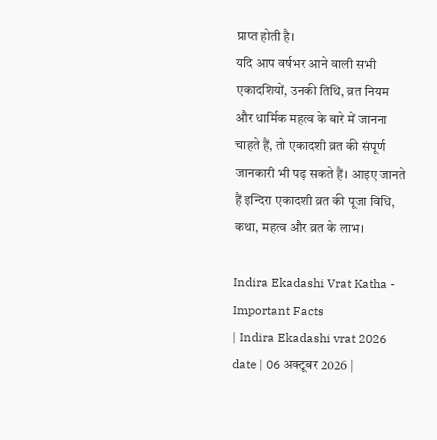प्राप्त होती है।
यदि आप वर्षभर आने वाली सभी एकादशियों, उनकी तिथि, व्रत नियम और धार्मिक महत्व के बारे में जानना चाहते हैं, तो एकादशी व्रत की संपूर्ण जानकारी भी पढ़ सकते हैं। आइए जानते हैं इन्दिरा एकादशी व्रत की पूजा विधि, कथा, महत्व और व्रत के लाभ।

Indira Ekadashi Vrat Katha - Important Facts
| Indira Ekadashi vrat 2026 date | 06 अक्टूबर 2026 |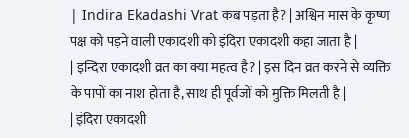| Indira Ekadashi Vrat कब पड़ता है? | अश्विन मास के कृष्ण पक्ष को पड़ने वाली एकादशी को इंदिरा एकादशी कहा जाता है |
| इन्दिरा एकादशी व्रत का क्या महत्व है? | इस दिन व्रत करने से व्यक्ति के पापों का नाश होता है, साथ ही पूर्वजों को मुक्ति मिलती है |
| इंदिरा एकादशी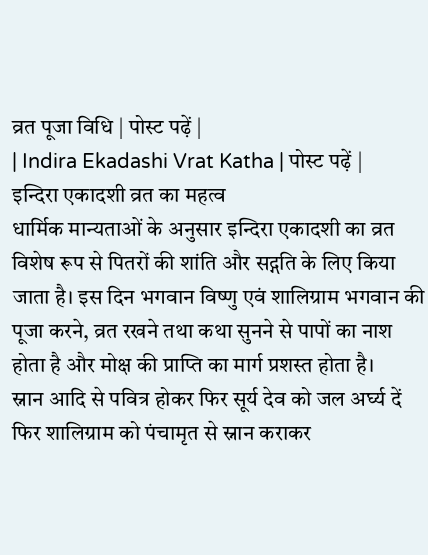व्रत पूजा विधि | पोस्ट पढ़ें |
| Indira Ekadashi Vrat Katha | पोस्ट पढ़ें |
इन्दिरा एकादशी व्रत का महत्व
धार्मिक मान्यताओं के अनुसार इन्दिरा एकादशी का व्रत विशेष रूप से पितरों की शांति और सद्गति के लिए किया जाता है। इस दिन भगवान विष्णु एवं शालिग्राम भगवान की पूजा करने, व्रत रखने तथा कथा सुनने से पापों का नाश होता है और मोक्ष की प्राप्ति का मार्ग प्रशस्त होता है।
स्नान आदि से पवित्र होकर फिर सूर्य देव को जल अर्घ्य दें फिर शालिग्राम को पंचामृत से स्नान कराकर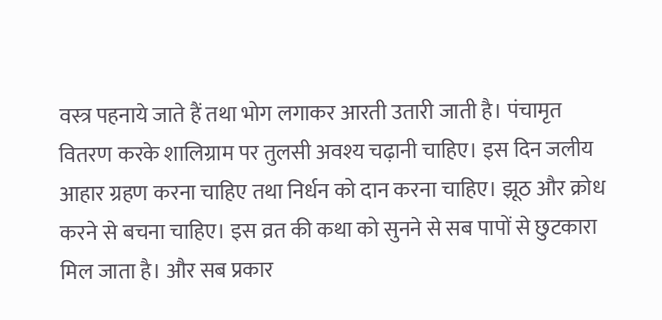वस्त्र पहनाये जाते हैं तथा भोग लगाकर आरती उतारी जाती है। पंचामृत वितरण करके शालिग्राम पर तुलसी अवश्य चढ़ानी चाहिए। इस दिन जलीय आहार ग्रहण करना चाहिए तथा निर्धन को दान करना चाहिए। झूठ और क्रोध करने से बचना चाहिए। इस व्रत की कथा को सुनने से सब पापों से छुटकारा मिल जाता है। और सब प्रकार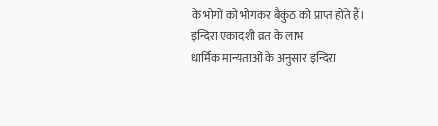के भोगों को भोगकर बैकुंठ को प्राप्त होते हैं।
इन्दिरा एकादशी व्रत के लाभ
धार्मिक मान्यताओं के अनुसार इन्दिरा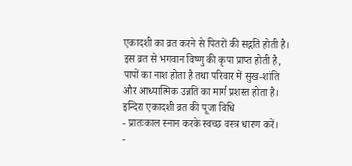एकादशी का व्रत करने से पितरों की सद्गति होती है। इस व्रत से भगवान विष्णु की कृपा प्राप्त होती है, पापों का नाश होता है तथा परिवार में सुख-शांति और आध्यात्मिक उन्नति का मार्ग प्रशस्त होता है।
इन्दिरा एकादशी व्रत की पूजा विधि
- प्रातःकाल स्नान करके स्वच्छ वस्त्र धारण करें।
-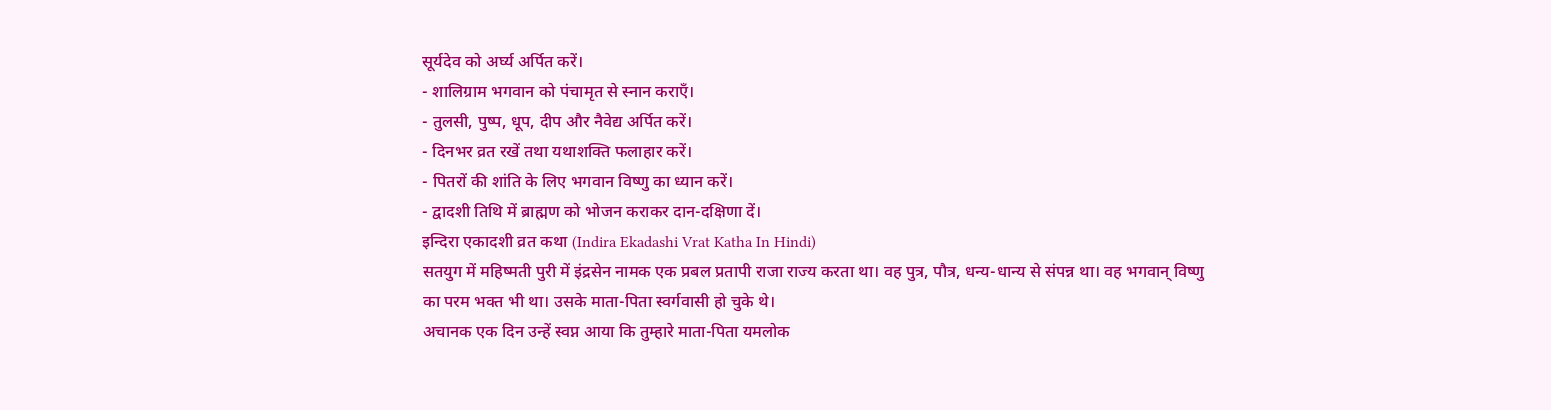सूर्यदेव को अर्घ्य अर्पित करें।
- शालिग्राम भगवान को पंचामृत से स्नान कराएँ।
- तुलसी, पुष्प, धूप, दीप और नैवेद्य अर्पित करें।
- दिनभर व्रत रखें तथा यथाशक्ति फलाहार करें।
- पितरों की शांति के लिए भगवान विष्णु का ध्यान करें।
- द्वादशी तिथि में ब्राह्मण को भोजन कराकर दान-दक्षिणा दें।
इन्दिरा एकादशी व्रत कथा (Indira Ekadashi Vrat Katha In Hindi)
सतयुग में महिष्मती पुरी में इंद्रसेन नामक एक प्रबल प्रतापी राजा राज्य करता था। वह पुत्र, पौत्र, धन्य-धान्य से संपन्न था। वह भगवान् विष्णु का परम भक्त भी था। उसके माता-पिता स्वर्गवासी हो चुके थे।
अचानक एक दिन उन्हें स्वप्न आया कि तुम्हारे माता-पिता यमलोक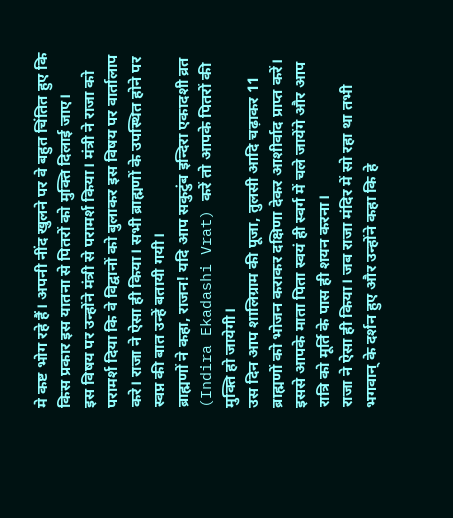मे कष्ट भोग रहे हैं। अपनी नींद खुलने पर वे बहुत चिंतित हुए कि किस प्रकार इस यातना से पितरों को मुक्ति दिलाई जाए।
इस विषय पर उन्होंने मंत्री से परामर्श किया। मंत्री ने राजा को परामर्श दिया कि वे विद्वानों को बुलाकर इस विषय पर वार्तालाप करे। राजा ने ऐसा ही किया। सभी ब्राह्मणों के उपस्थित होने पर स्वप्न की बात उन्हें बतायी गयी।
ब्राह्मणों ने कहा, राजन! यदि आप सकुटुंब इन्दिरा एकादशी व्रत (Indira Ekadashi Vrat) करें तो आपके पितरों की मुक्ति हो जायेगी।
उस दिन आप शालिग्राम की पूजा, तुलसी आदि चढ़ाकर 11 ब्राह्मणों को भोजन कराकर दक्षिणा देकर आशीर्वाद प्राप्त करें। इससे आपके माता पिता स्वयं ही स्वर्ग में चले जायेंगे और आप रात्रि को मूर्ति के पास ही शयन करना।
राजा ने ऐसा ही किया। जब राजा मंदिर में सो रहा था तभी भगवान् के दर्शन हुए और उन्होंने कहा कि हे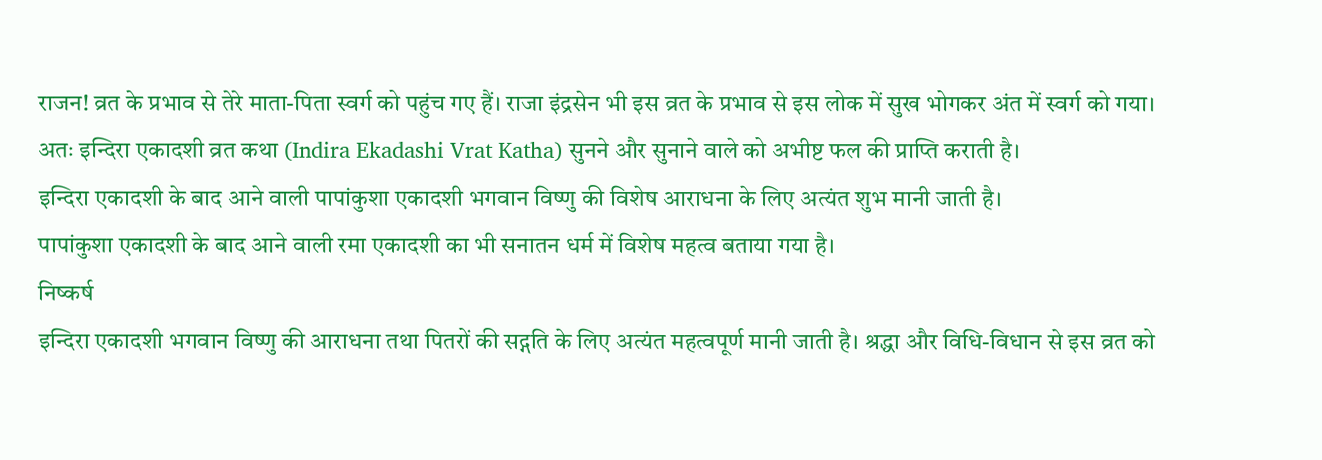राजन! व्रत के प्रभाव से तेरे माता-पिता स्वर्ग को पहुंच गए हैं। राजा इंद्रसेन भी इस व्रत के प्रभाव से इस लोक में सुख भोगकर अंत में स्वर्ग को गया।
अतः इन्दिरा एकादशी व्रत कथा (Indira Ekadashi Vrat Katha) सुनने और सुनाने वाले को अभीष्ट फल की प्राप्ति कराती है।
इन्दिरा एकादशी के बाद आने वाली पापांकुशा एकादशी भगवान विष्णु की विशेष आराधना के लिए अत्यंत शुभ मानी जाती है।
पापांकुशा एकादशी के बाद आने वाली रमा एकादशी का भी सनातन धर्म में विशेष महत्व बताया गया है।
निष्कर्ष
इन्दिरा एकादशी भगवान विष्णु की आराधना तथा पितरों की सद्गति के लिए अत्यंत महत्वपूर्ण मानी जाती है। श्रद्धा और विधि-विधान से इस व्रत को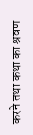करने तथा कथा का श्रवण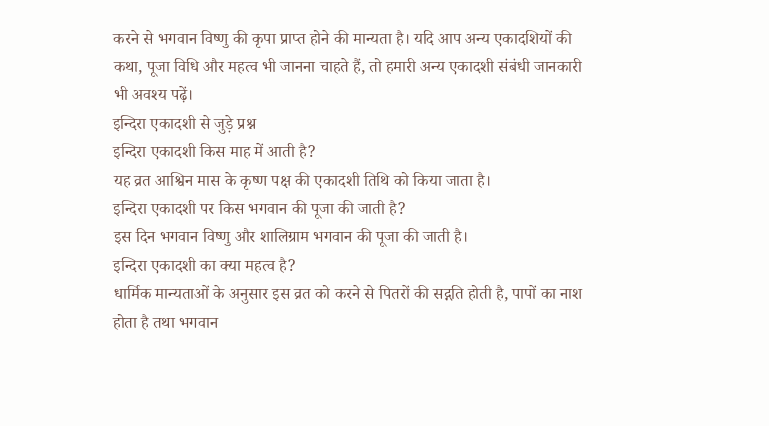करने से भगवान विष्णु की कृपा प्राप्त होने की मान्यता है। यदि आप अन्य एकादशियों की कथा, पूजा विधि और महत्व भी जानना चाहते हैं, तो हमारी अन्य एकादशी संबंधी जानकारी भी अवश्य पढ़ें।
इन्दिरा एकादशी से जुड़े प्रश्न
इन्दिरा एकादशी किस माह में आती है?
यह व्रत आश्विन मास के कृष्ण पक्ष की एकादशी तिथि को किया जाता है।
इन्दिरा एकादशी पर किस भगवान की पूजा की जाती है?
इस दिन भगवान विष्णु और शालिग्राम भगवान की पूजा की जाती है।
इन्दिरा एकादशी का क्या महत्व है?
धार्मिक मान्यताओं के अनुसार इस व्रत को करने से पितरों की सद्गति होती है, पापों का नाश होता है तथा भगवान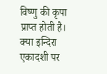विष्णु की कृपा प्राप्त होती है।
क्या इन्दिरा एकादशी पर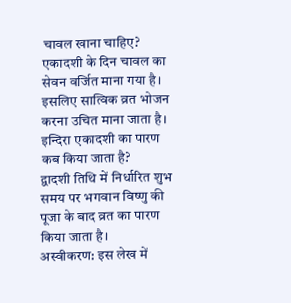चावल खाना चाहिए?
एकादशी के दिन चावल का सेवन वर्जित माना गया है। इसलिए सात्विक व्रत भोजन करना उचित माना जाता है।
इन्दिरा एकादशी का पारण कब किया जाता है?
द्वादशी तिथि में निर्धारित शुभ समय पर भगवान विष्णु की पूजा के बाद व्रत का पारण किया जाता है।
अस्वीकरण: इस लेख में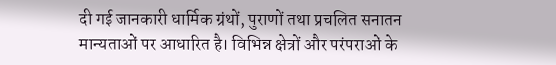दी गई जानकारी धार्मिक ग्रंथों, पुराणों तथा प्रचलित सनातन मान्यताओं पर आधारित है। विभिन्न क्षेत्रों और परंपराओं के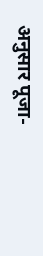अनुसार पूजा-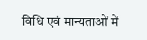विधि एवं मान्यताओं में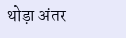थोड़ा अंतर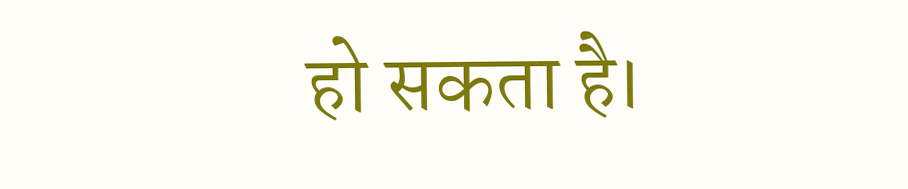हो सकता है।